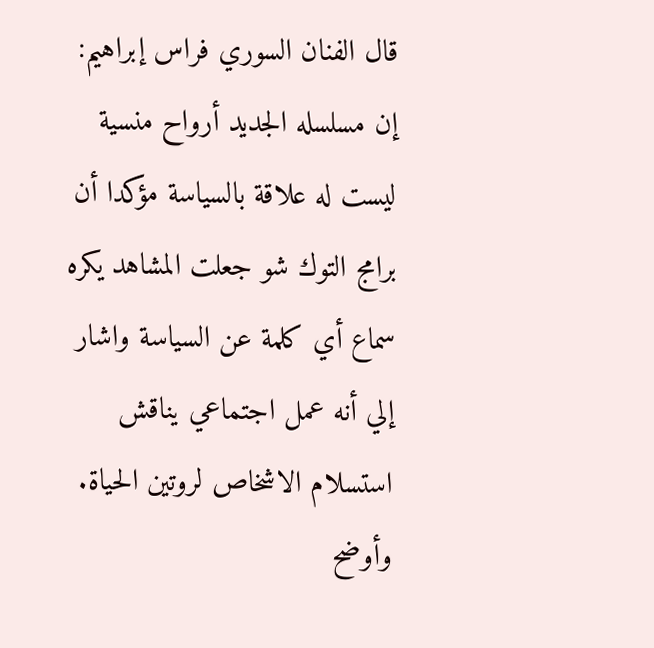قال الفنان السوري فراس إبراهيم: إن مسلسله الجديد أرواح منسية ليست له علاقة بالسياسة مؤكدا أن برامج التوك شو جعلت المشاهد يكره سماع أي كلمة عن السياسة واشار إلي أنه عمل اجتماعي يناقش استسلام الاشخاص لروتين الحياة. وأوضح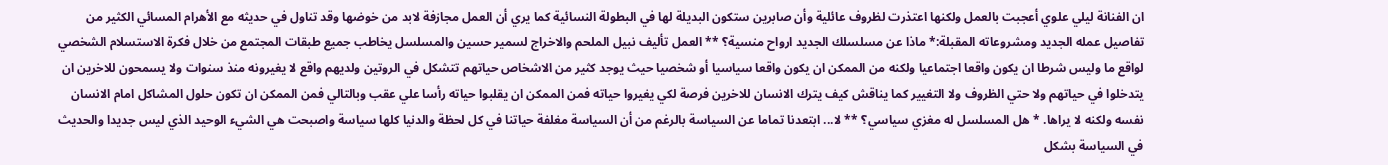ان الفنانة ليلي علوي أعجبت بالعمل ولكنها اعتذرت لظروف عائلية وأن صابرين ستكون البديلة لها في البطولة النسائية كما يري أن العمل مجازفة لابد من خوضها وقد تناول في حديثه مع الأهرام المسائي الكثير من تفاصيل عمله الجديد ومشروعاته المقبلة:* ماذا عن مسلسلك الجديد ارواح منسية؟ ** العمل تأليف نبيل الملحم والاخراج لسمير حسين والمسلسل يخاطب جميع طبقات المجتمع من خلال فكرة الاستسلام الشخصي لواقع ما وليس شرطا ان يكون واقعا اجتماعيا ولكنه من الممكن ان يكون واقعا سياسيا أو شخصيا حيث يوجد كثير من الاشخاص حياتهم تتشكل في الروتين ولديهم واقع لا يغيرونه منذ سنوات ولا يسمحون للاخرين ان يتدخلوا في حياتهم ولا حتي الظروف ولا التغيير كما يناقش كيف يترك الانسان للاخرين فرصة لكي يغيروا حياته فمن الممكن ان يقلبوا حياته رأسا علي عقب وبالتالي فمن الممكن ان تكون حلول المشاكل امام الانسان نفسه ولكنه لا يراها. * هل المسلسل له مغزي سياسي؟ ** لا... ابتعدنا تماما عن السياسة بالرغم من أن السياسة مغلفة حياتنا في كل لحظة والدنيا كلها سياسة واصبحت هي الشيء الوحيد الذي ليس جديدا والحديث في السياسة بشكل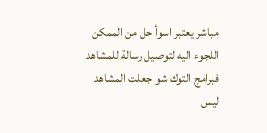مباشر يعتبر اسوأ حل من الممكن اللجوء اليه لتوصيل رسالة للمشاهد فبرامج التوك شو جعلت المشاهد ليس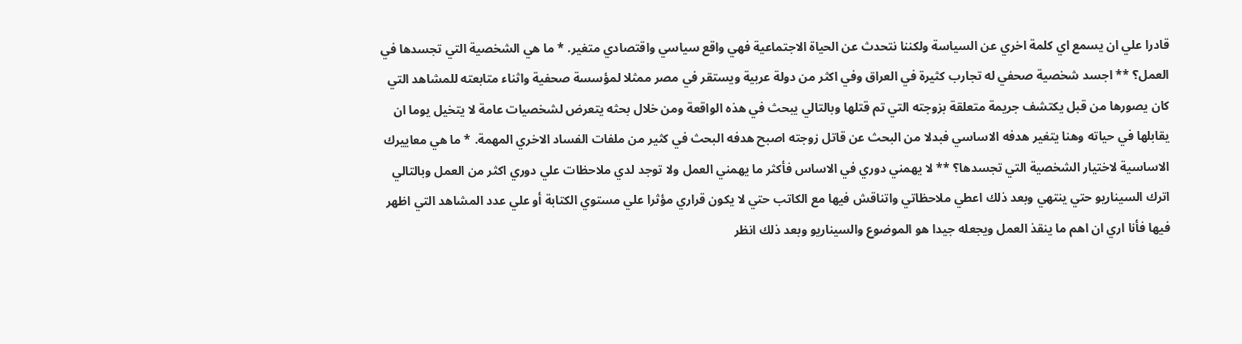قادرا علي ان يسمع اي كلمة اخري عن السياسة ولكننا نتحدث عن الحياة الاجتماعية فهي واقع سياسي واقتصادي متغير. * ما هي الشخصية التي تجسدها في العمل؟ ** اجسد شخصية صحفي له تجارب كثيرة في العراق وفي اكثر من دولة عربية ويستقر في مصر ممثلا لمؤسسة صحفية واثناء متابعته للمشاهد التي كان يصورها من قبل يكتشف جريمة متعلقة بزوجته التي تم قتلها وبالتالي يبحث في هذه الواقعة ومن خلال بحثه يتعرض لشخصيات عامة لا يتخيل يوما ان يقابلها في حياته وهنا يتغير هدفه الاساسي فبدلا من البحث عن قاتل زوجته اصبح هدفه البحث في كثير من ملفات الفساد الاخري المهمة. * ما هي معاييرك الاساسية لاختيار الشخصية التي تجسدها؟ ** لا يهمني دوري في الاساس فأكثر ما يهمني العمل ولا توجد لدي ملاحظات علي دوري اكثر من العمل وبالتالي اترك السيناريو حتي ينتهي وبعد ذلك اعطي ملاحظاتي واتناقش فيها مع الكاتب حتي لا يكون قراري مؤثرا علي مستوي الكتابة أو علي عدد المشاهد التي اظهر فيها فأنا اري ان اهم ما ينقذ العمل ويجعله جيدا هو الموضوع والسيناريو وبعد ذلك انظر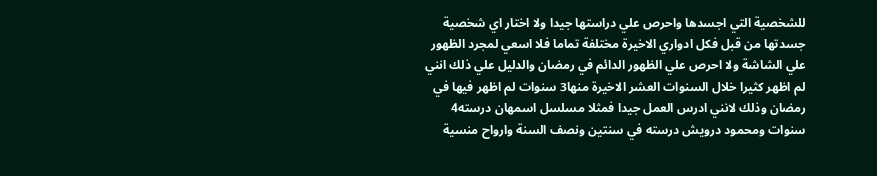للشخصية التي اجسدها واحرص علي دراستها جيدا ولا اختار اي شخصية جسدتها من قبل فكل ادواري الاخيرة مختلفة تماما فلا اسعي لمجرد الظهور علي الشاشة ولا احرص علي الظهور الدائم في رمضان والدليل علي ذلك انني لم اظهر كثيرا خلال السنوات العشر الاخيرة منها3 سنوات لم اظهر فيها في رمضان وذلك لانني ادرس العمل جيدا فمثلا مسلسل اسمهان درسته4 سنوات ومحمود درويش درسته في سنتين ونصف السنة وارواح منسية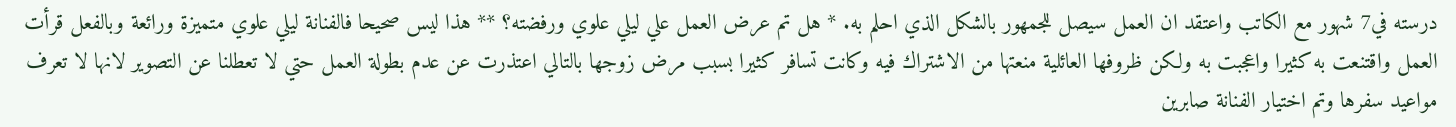درسته في7 شهور مع الكاتب واعتقد ان العمل سيصل للجمهور بالشكل الذي احلم به. * هل تم عرض العمل علي ليلي علوي ورفضته؟ ** هذا ليس صحيحا فالفنانة ليلي علوي متميزة ورائعة وبالفعل قرأت العمل واقتنعت به كثيرا واعجبت به ولكن ظروفها العائلية منعتها من الاشتراك فيه وكانت تسافر كثيرا بسبب مرض زوجها بالتالي اعتذرت عن عدم بطولة العمل حتي لا تعطلنا عن التصوير لانها لا تعرف مواعيد سفرها وتم اختيار الفنانة صابرين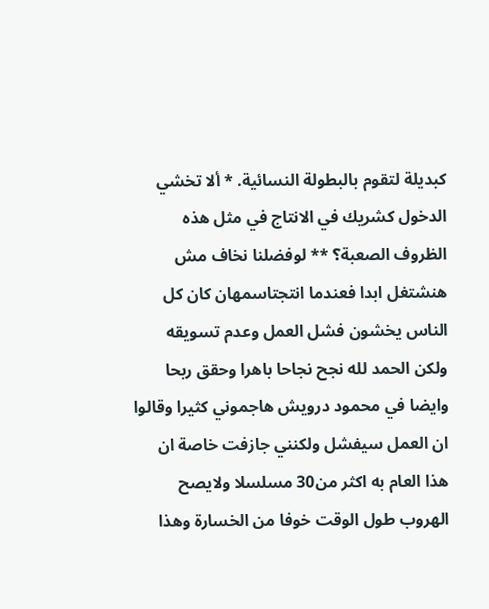كبديلة لتقوم بالبطولة النسائية. * ألا تخشي الدخول كشريك في الانتاج في مثل هذه الظروف الصعبة؟ ** لوفضلنا نخاف مش هنشتغل ابدا فعندما انتجتاسمهان كان كل الناس يخشون فشل العمل وعدم تسويقه ولكن الحمد لله نجح نجاحا باهرا وحقق ربحا وايضا في محمود درويش هاجموني كثيرا وقالوا ان العمل سيفشل ولكنني جازفت خاصة ان هذا العام به اكثر من30 مسلسلا ولايصح الهروب طول الوقت خوفا من الخسارة وهذا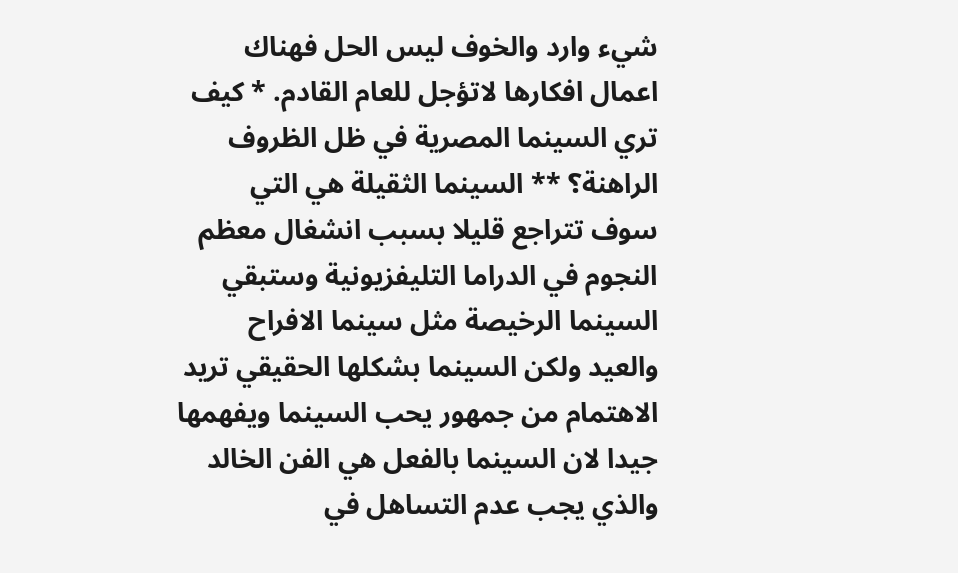شيء وارد والخوف ليس الحل فهناك اعمال افكارها لاتؤجل للعام القادم. * كيف تري السينما المصرية في ظل الظروف الراهنة؟ ** السينما الثقيلة هي التي سوف تتراجع قليلا بسبب انشغال معظم النجوم في الدراما التليفزيونية وستبقي السينما الرخيصة مثل سينما الافراح والعيد ولكن السينما بشكلها الحقيقي تريد الاهتمام من جمهور يحب السينما ويفهمها جيدا لان السينما بالفعل هي الفن الخالد والذي يجب عدم التساهل في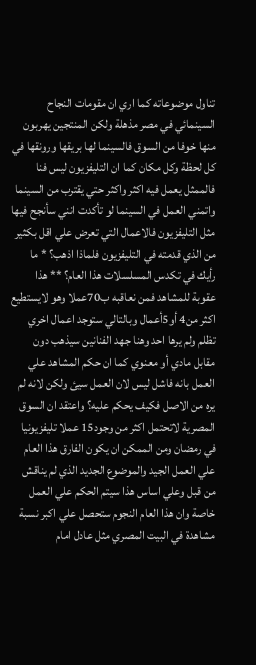تناول موضوعاته كما اري ان مقومات النجاح السينمائي في مصر مذهلة ولكن المنتجين يهربون منها خوفا من السوق فالسينما لها بريقها ورونقها في كل لحظة وكل مكان كما ان التليفزيون ليس فنا فالممثل يعمل فيه اكثر واكثر حتي يقترب من السينما واتمني العمل في السينما لو تأكدت انني سأنجح فيها مثل التليفزيون فالاعمال التي تعرض علي اقل بكثير من الذي قدمته في التليفزيون فلماذا اذهب؟ * ما رأيك في تكدس المسلسلات هذا العام؟ ** هذا عقوبة للمشاهد فمن نعاقبه ب70عملا وهو لايستطيع اكثر من4 أو5أعمال وبالتالي ستوجد اعمال اخري تظلم ولم يرها احد وهنا جهد الفنانين سيذهب دون مقابل مادي أو معنوي كما ان حكم المشاهد علي العمل بانه فاشل ليس لان العمل سيئ ولكن لانه لم يره من الاصل فكيف يحكم عليه؟ واعتقد ان السوق المصرية لاتحتمل اكثر من وجود15 عملا تليفزيونيا في رمضان ومن الممكن ان يكون الفارق هذا العام علي العمل الجيد والموضوع الجديد الذي لم يناقش من قبل وعلي اساس هذا سيتم الحكم علي العمل خاصة وان هذا العام النجوم ستحصل علي اكبر نسبة مشاهدة في البيت المصري مثل عادل امام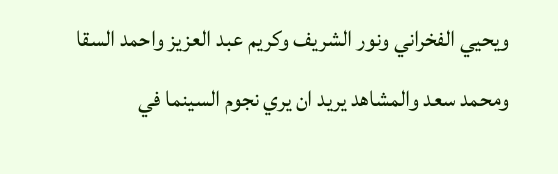ويحيي الفخراني ونور الشريف وكريم عبد العزيز واحمد السقا ومحمد سعد والمشاهد يريد ان يري نجوم السينما في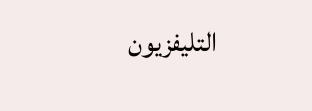التليفزيون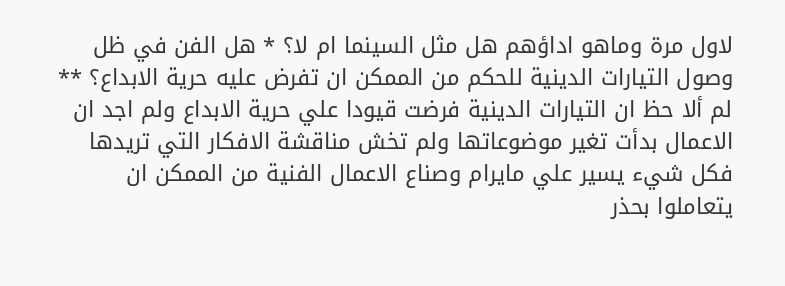لاول مرة وماهو اداؤهم هل مثل السينما ام لا؟ * هل الفن في ظل وصول التيارات الدينية للحكم من الممكن ان تفرض عليه حرية الابداع؟ ** لم ألا حظ ان التيارات الدينية فرضت قيودا علي حرية الابداع ولم اجد ان الاعمال بدأت تغير موضوعاتها ولم تخش مناقشة الافكار التي تريدها فكل شيء يسير علي مايرام وصناع الاعمال الفنية من الممكن ان يتعاملوا بحذر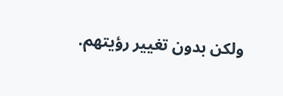ولكن بدون تغيير رؤيتهم.